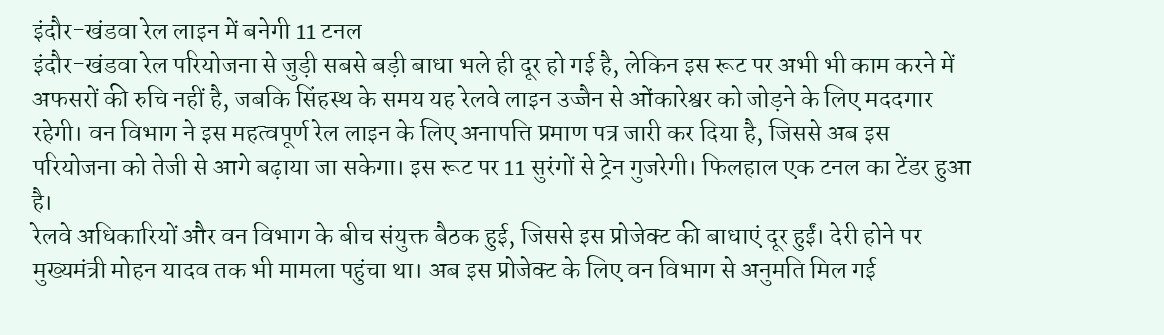इंदौर-खंडवा रेल लाइन में बनेगी 11 टनल
इंदौर-खंडवा रेल परियोजना से जुड़ी सबसे बड़ी बाधा भले ही दूर हो गई है, लेकिन इस रूट पर अभी भी काम करने में अफसरों की रुचि नहीं है, जबकि सिंहस्थ के समय यह रेलवे लाइन उज्जैन से ओंकारेश्वर को जोड़ने के लिए मददगार रहेगी। वन विभाग ने इस महत्वपूर्ण रेल लाइन के लिए अनापत्ति प्रमाण पत्र जारी कर दिया है, जिससे अब इस परियोजना को तेजी से आगे बढ़ाया जा सकेगा। इस रूट पर 11 सुरंगों से ट्रेन गुजरेगी। फिलहाल एक टनल का टेंडर हुआ है।
रेलवे अधिकारियों और वन विभाग के बीच संयुक्त बैठक हुई, जिससे इस प्रोजेक्ट की बाधाएं दूर हुईं। देरी होने पर मुख्यमंत्री मोहन यादव तक भी मामला पहुंचा था। अब इस प्रोजेक्ट के लिए वन विभाग से अनुमति मिल गई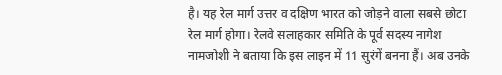है। यह रेल मार्ग उत्तर व दक्षिण भारत को जोड़ने वाला सबसे छोटा रेल मार्ग होगा। रेलवे सलाहकार समिति के पूर्व सदस्य नागेश नामजोशी ने बताया कि इस लाइन में 11 सुरंगें बनना हैं। अब उनके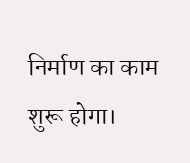निर्माण का काम शुरू होगा।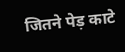जितने पेड़ काटे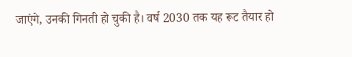जाएंगे, उनकी गिनती हो चुकी है। वर्ष 2030 तक यह रूट तैयार हो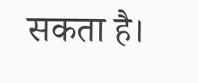सकता है।